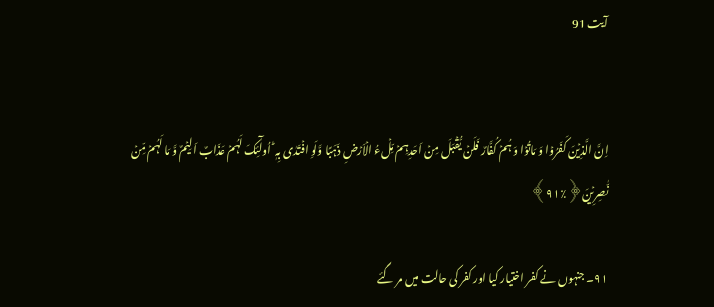آیت 91


اِنَّ الَّذِیۡنَ کَفَرُوۡا وَ مَاتُوۡا وَ ہُمۡ کُفَّارٌ فَلَنۡ یُّقۡبَلَ مِنۡ اَحَدِہِمۡ مِّلۡءُ الۡاَرۡضِ ذَہَبًا وَّلَوِ افۡتَدٰی بِہٖ ؕ اُولٰٓئِکَ لَہُمۡ عَذَابٌ اَلِیۡمٌ وَّ مَا لَہُمۡ مِّنۡ نّٰصِرِیۡنَ﴿٪۹۱﴾

۹۱۔ جنہوں نے کفر اختیار کیا اور کفر کی حالت میں مر گئے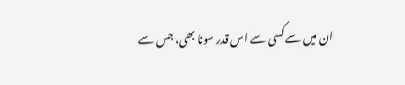ان میں سے کسی سے اس قدر سونا بھی، جس سے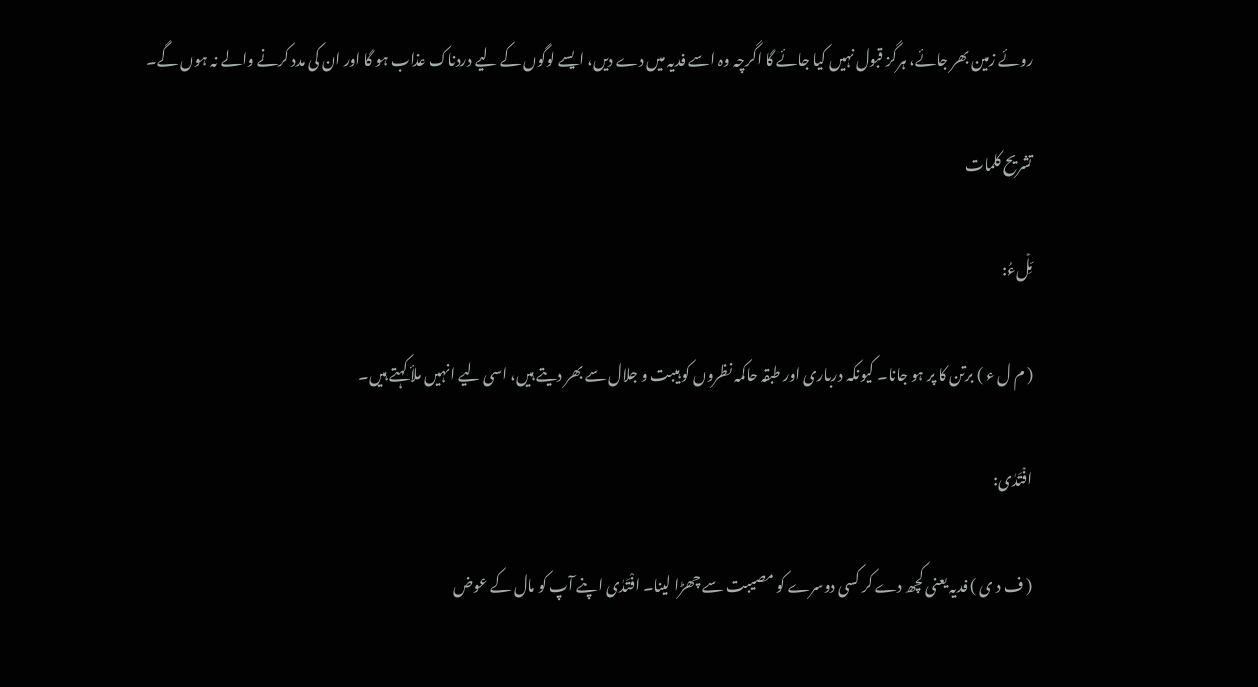روئے زمین بھر جائے، ہرگز قبول نہیں کیا جائے گا اگرچہ وہ اسے فدیہ میں دے دیں، ایسے لوگوں کے لیے دردناک عذاب ہو گا اور ان کی مدد کرنے والے نہ ہوں گے۔

تشریح کلمات

مِّلۡءُ:

( م ل ء ) برتن کا پر ہو جانا۔ کیونکہ درباری اور طبقہ حاکمہ نظروں کو ہیبت و جلال سے بھر دیتے ہیں، اسی لیے انہیں ملأ کہتے ہیں۔

افۡتَدٰی:

( ف د ی ) فدیہ یعنی کچھ دے کر کسی دوسرے کو مصیبت سے چھڑا لینا۔ افْتَدٰى اپنے آپ کو مال کے عوض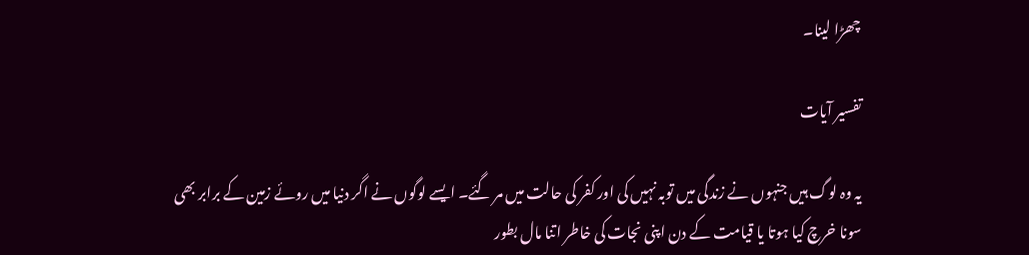چھڑا لینا۔

تفسیر آیات

یہ وہ لوگ ہیں جنہوں نے زندگی میں توبہ نہیں کی اور کفر کی حالت میں مر گئے۔ ایسے لوگوں نے اگر دنیا میں روئے زمین کے برابر بھی سونا خرچ کیا ہوتا یا قیامت کے دن اپنی نجات کی خاطر اتنا مال بطور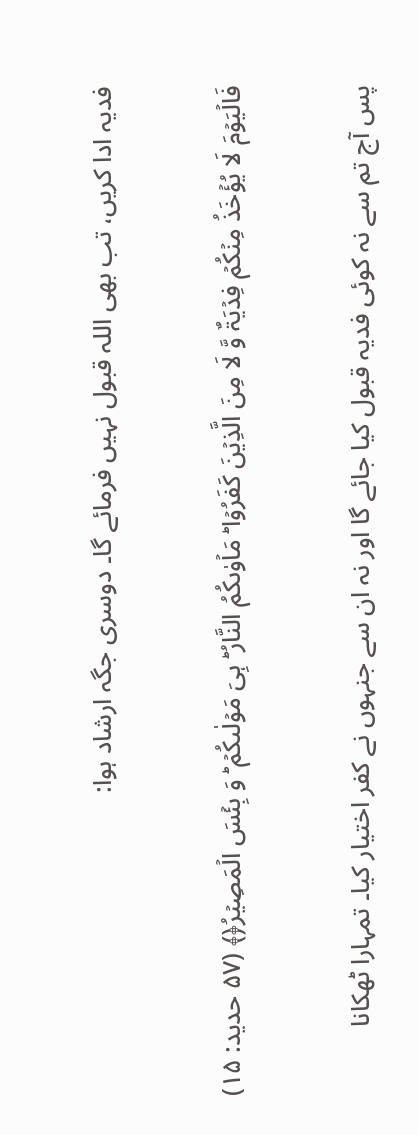فدیہ ادا کریں، تب بھی اللہ قبول نہیں فرمائے گا۔ دوسری جگہ ارشاد ہوا:

فَالۡیَوۡمَ لَا یُؤۡخَذُ مِنۡکُمۡ فِدۡیَۃٌ وَّ لَا مِنَ الَّذِیۡنَ کَفَرُوۡا ؕ مَاۡوٰىکُمُ النَّارُ ؕ ہِیَ مَوۡلٰىکُمۡ ؕ وَ بِئۡسَ الۡمَصِیۡرُ﴿﴾ (۵۷ حدید: ۱۵)

پس آج تم سے نہ کوئی فدیہ قبول کیا جائے گا اور نہ ان سے جنہوں نے کفر اختیار کیا۔ تمہارا ٹھکانا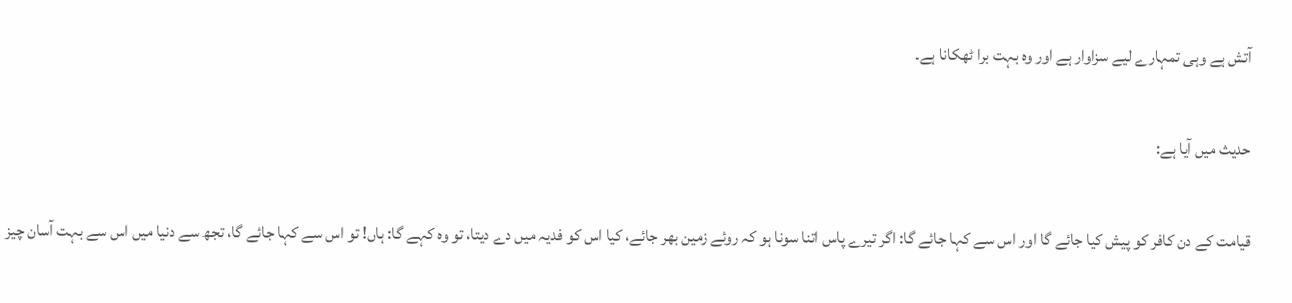آتش ہے وہی تمہارے لیے سزاوار ہے اور وہ بہت برا ٹھکانا ہے۔

حدیث میں آیا ہے:

قیامت کے دن کافر کو پیش کیا جائے گا اور اس سے کہا جائے گا: اگر تیرے پاس اتنا سونا ہو کہ روئے زمین بھر جائے، کیا اس کو فدیہ میں دے دیتا، تو وہ کہے گا: ہاں! تو اس سے کہا جائے گا، تجھ سے دنیا میں اس سے بہت آسان چیز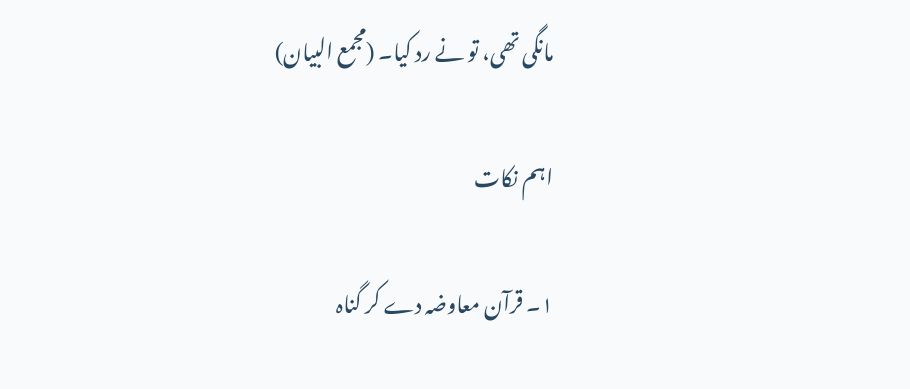مانگی تھی، تو نے رد کیا۔ (مجمع البیان)

اہم نکات

۱۔ قرآن معاوضہ دے کر گناہ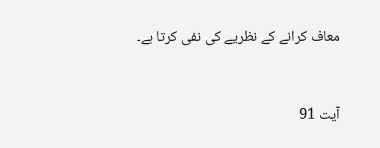معاف کرانے کے نظریے کی نفی کرتا ہے۔


آیت 91